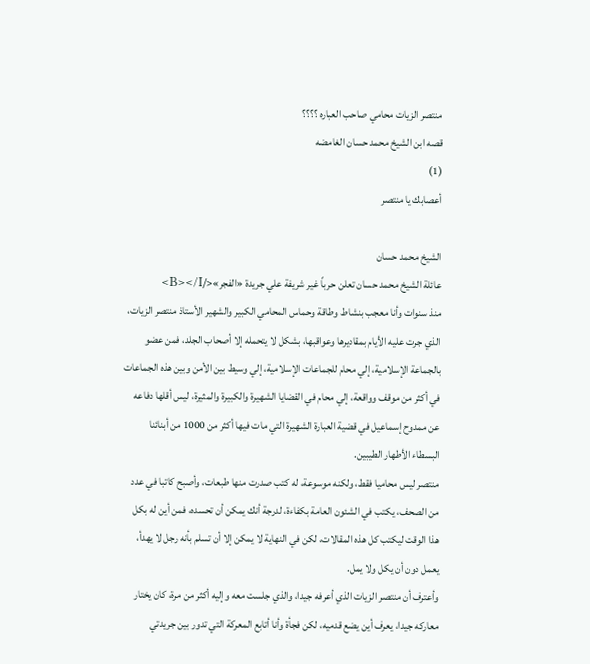منتصر الزيات محامي صاحب العباره ؟؟؟؟
قصه ابن الشيخ محمد حسان الغامضه
(1)
أعصابك يا منتصر

الشيخ محمد حسان
عائلة الشيخ محمد حسان تعلن حرباً غير شريفة علي جريدة «الفجر»</B></I>
منذ سنوات وأنا معجب بنشاط وطاقة وحماس المحامي الكبير والشهير الأستاذ منتصر الزيات، الذي جرت عليه الأيام بمقاديرها وعواقبها، بشكل لا يتحمله إلا أصحاب الجلد، فمن عضو بالجماعة الإسلامية، إلي محام للجماعات الإسلامية، إلي وسيط بين الأمن وبين هذه الجماعات في أكثر من موقف وواقعة، إلي محام في القضايا الشهيرة والكبيرة والمثيرة، ليس أقلها دفاعه عن ممدوح إسماعيل في قضية العبارة الشهيرة التي مات فيها أكثر من 1000 من أبنائنا البسطاء الأطهار الطيبين.
منتصر ليس محاميا فقط، ولكنه موسوعة، له كتب صدرت منها طبعات، وأصبح كاتبا في عدد من الصحف، يكتب في الشئون العامة بكفاءة، لدرجة أنك يمكن أن تحسده، فمن أين له بكل هذا الوقت ليكتب كل هذه المقالات، لكن في النهاية لا يمكن إلا أن تسلم بأنه رجل لا يهدأ، يعمل دون أن يكل ولا يمل.
وأعترف أن منتصر الزيات الذي أعرفه جيدا، والذي جلست معه وإليه أكثر من مرة، كان يختار معاركه جيدا، يعرف أين يضع قدميه، لكن فجأة وأنا أتابع المعركة التي تدور بين جريدتي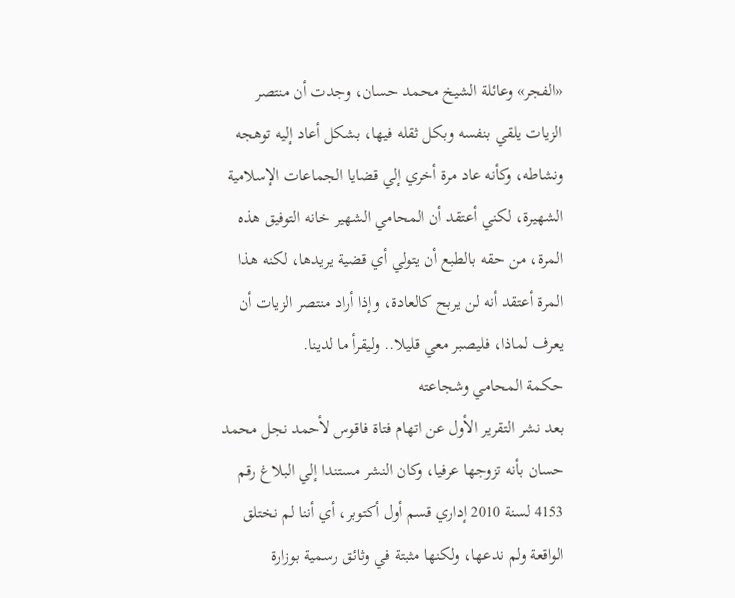«الفجر» وعائلة الشيخ محمد حسان، وجدت أن منتصر الزيات يلقي بنفسه وبكل ثقله فيها، بشكل أعاد إليه توهجه ونشاطه، وكأنه عاد مرة أخري إلي قضايا الجماعات الإسلامية الشهيرة، لكني أعتقد أن المحامي الشهير خانه التوفيق هذه المرة، من حقه بالطبع أن يتولي أي قضية يريدها، لكنه هذا المرة أعتقد أنه لن يربح كالعادة، وإذا أراد منتصر الزيات أن يعرف لماذا، فليصبر معي قليلا.. وليقرأ ما لدينا.
حكمة المحامي وشجاعته
بعد نشر التقرير الأول عن اتهام فتاة فاقوس لأحمد نجل محمد حسان بأنه تزوجها عرفيا، وكان النشر مستندا إلي البلاغ رقم 4153 لسنة 2010 إداري قسم أول أكتوبر، أي أننا لم نختلق الواقعة ولم ندعها، ولكنها مثبتة في وثائق رسمية بوزارة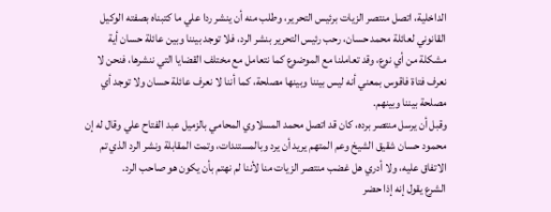الداخلية، اتصل منتصر الزيات برئيس التحرير، وطلب منه أن ينشر ردا علي ما كتبناه بصفته الوكيل القانوني لعائلة محمد حسان، رحب رئيس التحرير بنشر الرد، فلا توجد بيننا وبين عائلة حسان أية مشكلة من أي نوع، وقد تعاملنا مع الموضوع كما نتعامل مع مختلف القضايا التي ننشرها، فنحن لا نعرف فتاة فاقوس بمعني أنه ليس بيننا وبينها مصلحة، كما أننا لا نعرف عائلة حسان ولا توجد أي مصلحة بيننا وبينهم.
وقبل أن يرسل منتصر برده، كان قد اتصل محمد المسلاوي المحامي بالزميل عبد الفتاح علي وقال له إن محمود حسان شقيق الشيخ وعم المتهم يريد أن يرد وبالمستندات، وتمت المقابلة ونشر الرد الذي تم الاتفاق عليه، ولا أدري هل غضب منتصر الزيات منا لأننا لم نهتم بأن يكون هو صاحب الرد.
الشرع يقول إنه إذا حضر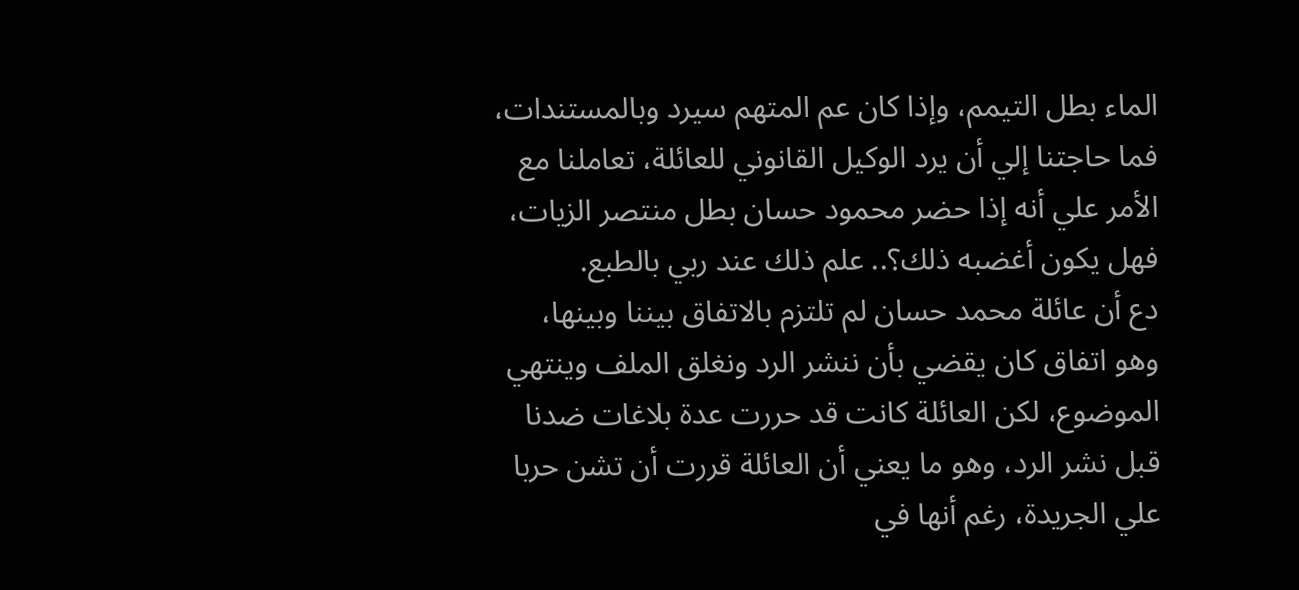الماء بطل التيمم، وإذا كان عم المتهم سيرد وبالمستندات، فما حاجتنا إلي أن يرد الوكيل القانوني للعائلة، تعاملنا مع الأمر علي أنه إذا حضر محمود حسان بطل منتصر الزيات، فهل يكون أغضبه ذلك؟.. علم ذلك عند ربي بالطبع.
دع أن عائلة محمد حسان لم تلتزم بالاتفاق بيننا وبينها، وهو اتفاق كان يقضي بأن ننشر الرد ونغلق الملف وينتهي الموضوع، لكن العائلة كانت قد حررت عدة بلاغات ضدنا قبل نشر الرد، وهو ما يعني أن العائلة قررت أن تشن حربا علي الجريدة، رغم أنها في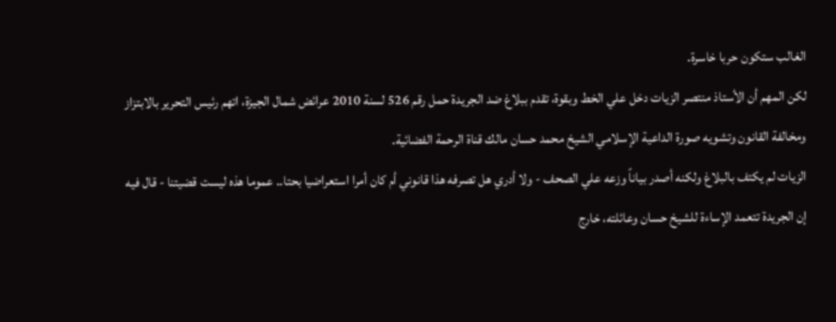الغالب ستكون حربا خاسرة.
لكن المهم أن الأستاذ منتصر الزيات دخل علي الخط وبقوة، تقدم ببلاغ ضد الجريدة حمل رقم 526 لسنة 2010 عرائض شمال الجيزة، اتهم رئيس التحرير بالابتزاز ومخالفة القانون وتشويه صورة الداعية الإسلامي الشيخ محمد حسان مالك قناة الرحمة الفضائية.
الزيات لم يكتف بالبلاغ ولكنه أصدر بياناً وزعه علي الصحف - ولا أدري هل تصرفه هذا قانوني أم كان أمرا استعراضيا بحتا.. عموما هذه ليست قضيتنا - قال فيه إن الجريدة تتعمد الإساءة للشيخ حسان وعائلته، خارج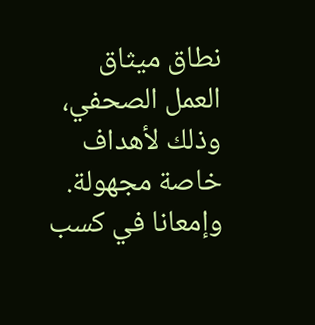نطاق ميثاق العمل الصحفي، وذلك لأهداف خاصة مجهولة.
وإمعانا في كسب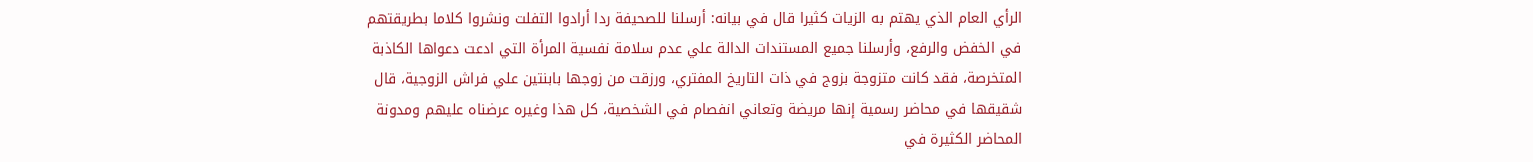الرأي العام الذي يهتم به الزيات كثيرا قال في بيانه: أرسلنا للصحيفة ردا أرادوا التفلت ونشروا كلاما بطريقتهم في الخفض والرفع، وأرسلنا جميع المستندات الدالة علي عدم سلامة نفسية المرأة التي ادعت دعواها الكاذبة المتخرصة، فقد كانت متزوجة بزوج في ذات التاريخ المفتري، ورزقت من زوجها بابنتين علي فراش الزوجية، قال شقيقها في محاضر رسمية إنها مريضة وتعاني انفصام في الشخصية، كل هذا وغيره عرضناه عليهم ومدونة المحاضر الكثيرة في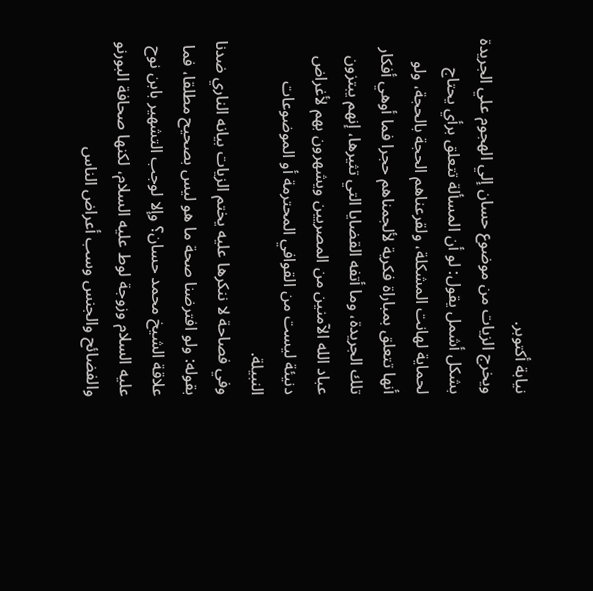نيابة أكتوبر.
ويخرج الزيات من موضوع حسان إلي الهجوم علي الجريدة بشكل أشمل يقول: لو أن المسألة تتعلق برأي يحتاج لحماية لهانت المشكلة، ولقرعناهم الحجة بالحجة، ولو أنها تتعلق بمباراة فكرية لألجمناهم حجرا فما أوهي أفكار تلك الجريدة، وما أتفه القضايا التي تثيرها، إنهم يبتزون عباد الله الآمنين من المصريين ويشهرون بهم لأغراض دنيئة ليست من القوافي المحترمة أو الموضوعات النبيلة.
وفي فصاحة لا ننكرها عليه يختم الزيات بيانه الناري ضدنا بقوله: ولو افترضنا صحة ما هو ليس بصحيح مطلقا، فما علاقة الشيخ محمد حسان؟ وإلا لوجب التشهير بابن نوح عليه السلام وزوجة لوط عليه السلام، لكنها صحافة البورنو والفضائح والجنس وسب أعراض الناس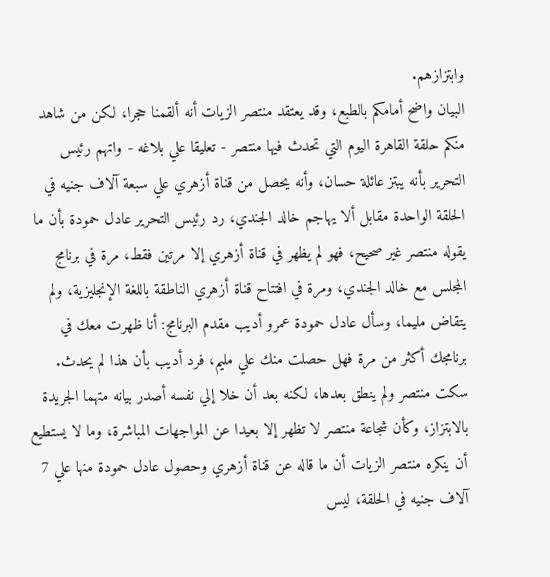وابتزازهم.
البيان واضح أمامكم بالطبع، وقد يعتقد منتصر الزيات أنه ألقمنا حجرا، لكن من شاهد منكم حلقة القاهرة اليوم التي تحدث فيها منتصر - تعليقا علي بلاغه - واتهم رئيس التحرير بأنه يبتز عائلة حسان، وأنه يحصل من قناة أزهري علي سبعة آلاف جنيه في الحلقة الواحدة مقابل ألا يهاجم خالد الجندي، رد رئيس التحرير عادل حمودة بأن ما يقوله منتصر غير صحيح، فهو لم يظهر في قناة أزهري إلا مرتين فقط، مرة في برنامج المجلس مع خالد الجندي، ومرة في افتتاح قناة أزهري الناطقة باللغة الإنجليزية، ولم يتقاض مليما، وسأل عادل حمودة عمرو أديب مقدم البرنامج: أنا ظهرت معك في برنامجك أكثر من مرة فهل حصلت منك علي مليم، فرد أديب بأن هذا لم يحدث.
سكت منتصر ولم ينطق بعدها، لكنه بعد أن خلا إلي نفسه أصدر بيانه متهما الجريدة بالابتزاز، وكأن شجاعة منتصر لا تظهر إلا بعيدا عن المواجهات المباشرة، وما لا يستطيع أن ينكره منتصر الزيات أن ما قاله عن قناة أزهري وحصول عادل حمودة منها علي 7 آلاف جنيه في الحلقة، ليس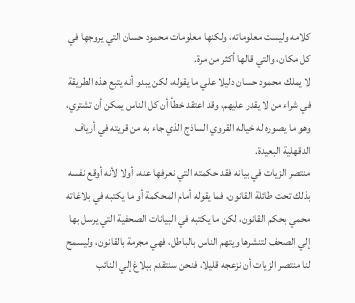كلامه وليست معلوماته، ولكنها معلومات محمود حسان التي يروجها في كل مكان، والتي قالها أكثر من مرة.
لا يملك محمود حسان دليلا علي ما يقوله، لكن يبدو أنه يتبع هذه الطريقة في شراء من لا يقدر عليهم، وقد اعتقد خطأ أن كل الناس يمكن أن تشتري، وهو ما يصوره له خياله القروي الساذج الذي جاء به من قريته في أرياف الدقهلية البعيدة.
منتصر الزيات في بيانه فقد حكمته التي نعرفها عنه، أولا لأنه أوقع نفسه بذلك تحت طائلة القانون، فما يقوله أمام المحكمة أو ما يكتبه في بلاغاته محمي بحكم القانون، لكن ما يكتبه في البيانات الصحفية التي يرسل بها إلي الصحف لتنشرها ويتهم الناس بالباطل، فهي مجرمة بالقانون، وليسمح لنا منتصر الزيات أن نزعجه قليلا، فنحن سنتقدم ببلاغ إلي النائب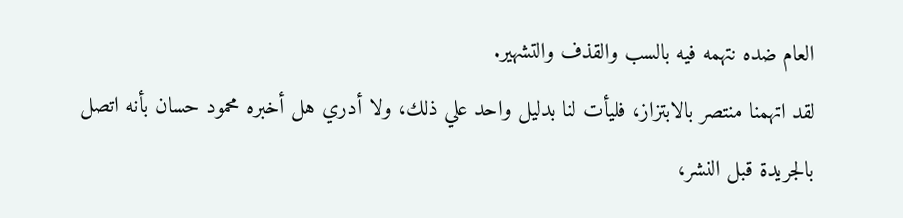العام ضده نتهمه فيه بالسب والقذف والتشهير.
لقد اتهمنا منتصر بالابتزاز، فليأت لنا بدليل واحد علي ذلك، ولا أدري هل أخبره محمود حسان بأنه اتصل بالجريدة قبل النشر،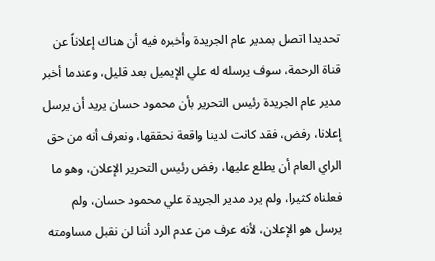تحديدا اتصل بمدير عام الجريدة وأخبره فيه أن هناك إعلاناً عن قناة الرحمة، سوف يرسله له علي الإيميل بعد قليل، وعندما أخبر مدير عام الجريدة رئيس التحرير بأن محمود حسان يريد أن يرسل إعلانا، رفض، فقد كانت لدينا واقعة نحققها، ونعرف أنه من حق الراي العام أن يطلع عليها، رفض رئيس التحرير الإعلان، وهو ما فعلناه كثيرا، ولم يرد مدير الجريدة علي محمود حسان، ولم يرسل هو الإعلان، لأنه عرف من عدم الرد أننا لن نقبل مساومته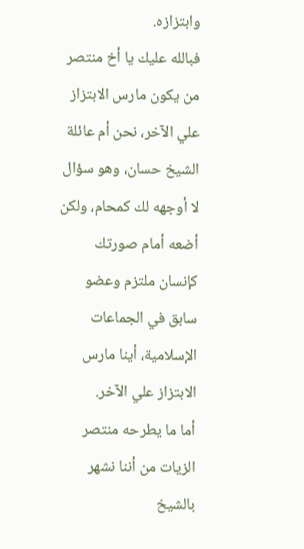وابتزازه.
فبالله عليك يا أخ منتصر من يكون مارس الابتزاز علي الآخر، نحن أم عائلة الشيخ حسان، وهو سؤال لا أوجهه لك كمحام، ولكن أضعه أمام صورتك كإنسان ملتزم وعضو سابق في الجماعات الإسلامية، أينا مارس الابتزاز علي الآخر.
أما ما يطرحه منتصر الزيات من أننا نشهر بالشيخ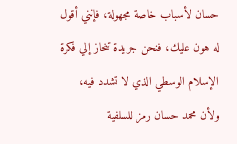حسان لأسباب خاصة مجهولة، فإنني أقول له هون عليك، فنحن جريدة تنحاز إلي فكرة الإسلام الوسطي الذي لا تشدد فيه، ولأن محمد حسان رمز للسلفية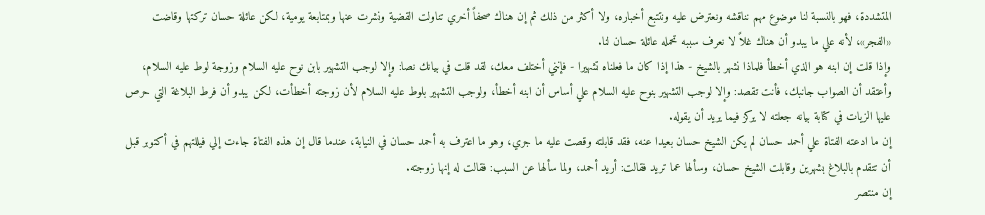المتشددة، فهو بالنسبة لنا موضوع مهم نناقشه ونعترض عليه ونتتبع أخباره، ولا أكثر من ذلك ثم إن هناك صحفاً أخري تناولت القضية ونشرت عنها وبمتابعة يومية، لكن عائلة حسان تركتها وقاضت «الفجر»، لأنه علي ما يبدو أن هناك غلاً لا نعرف سببه تحمله عائلة حسان لنا.
وإذا قلت إن ابنه هو الذي أخطأ فلماذا نشهر بالشيخ - هذا إذا كان ما فعلناه تشهيرا - فإنني أختلف معك، لقد قلت في بيانك نصا: وإلا لوجب التشهير بابن نوح عليه السلام وزوجة لوط عليه السلام، وأعتقد أن الصواب جانبك، فأنت تقصد: وإلا لوجب التشهير بنوح عليه السلام علي أساس أن ابنه أخطأ، ولوجب التشهير بلوط عليه السلام لأن زوجته أخطأت، لكن يبدو أن فرط البلاغة التي حرص عليها الزيات في كتابة بيانه جعلته لا يركز فيما يريد أن يقوله.
إن ما ادعته الفتاة علي أحمد حسان لم يكن الشيخ حسان بعيدا عنه، فقد قابلته وقصت عليه ما جري، وهو ما اعترف به أحمد حسان في النيابة، عندما قال إن هذه الفتاة جاءت إلي فيللتهم في أكتوبر قبل أن تتقدم بالبلاغ بشهرين وقابلت الشيخ حسان، وسألها عما تريد فقالت: أريد أحمد، ولما سألها عن السبب: فقالت له إنها زوجته.
إن منتصر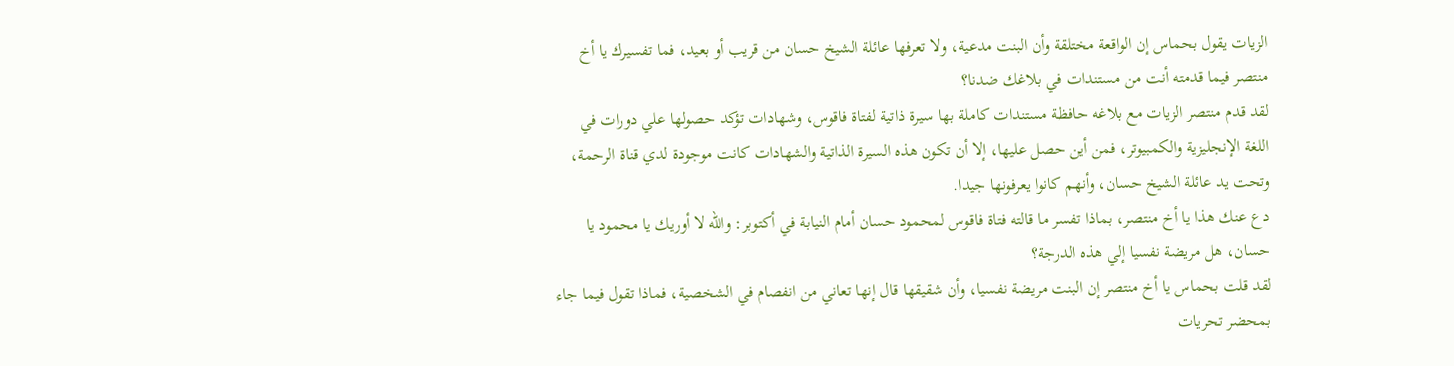الزيات يقول بحماس إن الواقعة مختلقة وأن البنت مدعية، ولا تعرفها عائلة الشيخ حسان من قريب أو بعيد، فما تفسيرك يا أخ منتصر فيما قدمته أنت من مستندات في بلاغك ضدنا؟
لقد قدم منتصر الزيات مع بلاغه حافظة مستندات كاملة بها سيرة ذاتية لفتاة فاقوس، وشهادات تؤكد حصولها علي دورات في اللغة الإنجليزية والكمبيوتر، فمن أين حصل عليها، إلا أن تكون هذه السيرة الذاتية والشهادات كانت موجودة لدي قناة الرحمة، وتحت يد عائلة الشيخ حسان، وأنهم كانوا يعرفونها جيدا.
دع عنك هذا يا أخ منتصر، بماذا تفسر ما قالته فتاة فاقوس لمحمود حسان أمام النيابة في أكتوبر: والله لا أوريك يا محمود يا حسان، هل مريضة نفسيا إلي هذه الدرجة؟
لقد قلت بحماس يا أخ منتصر إن البنت مريضة نفسيا، وأن شقيقها قال إنها تعاني من انفصام في الشخصية، فماذا تقول فيما جاء بمحضر تحريات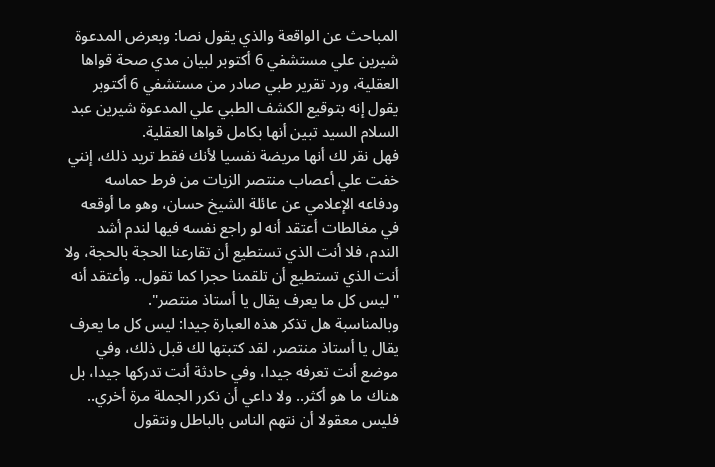المباحث عن الواقعة والذي يقول نصا: وبعرض المدعوة شيرين علي مستشفي 6 أكتوبر لبيان مدي صحة قواها العقلية، ورد تقرير طبي صادر من مستشفي 6 أكتوبر يقول إنه بتوقيع الكشف الطبي علي المدعوة شيرين عبد السلام السيد تبين أنها بكامل قواها العقلية.
فهل نقر لك أنها مريضة نفسيا لأنك فقط تريد ذلك، إنني خفت علي أعصاب منتصر الزيات من فرط حماسه ودفاعه الإعلامي عن عائلة الشيخ حسان، وهو ما أوقعه في مغالطات أعتقد أنه لو راجع نفسه فيها لندم أشد الندم، فلا أنت الذي تستطيع أن تقارعنا الحجة بالحجة، ولا أنت الذي تستطيع أن تلقمنا حجرا كما تقول.. وأعتقد أنه "ليس كل ما يعرف يقال يا أستاذ منتصر".
وبالمناسبة هل تذكر هذه العبارة جيدا: ليس كل ما يعرف يقال يا أستاذ منتصر، لقد كتبتها لك قبل ذلك، وفي موضع أنت تعرفه جيدا، وفي حادثة أنت تدركها جيدا، بل هناك ما هو أكثر.. ولا داعي أن نكرر الجملة مرة أخري.. فليس معقولا أن نتهم الناس بالباطل ونتقول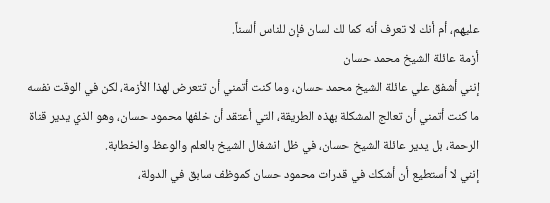عليهم، أم أنك لا تعرف أنه كما لك لسان فإن للناس ألسناً.
أزمة عائلة الشيخ محمد حسان
إنني أشفق علي عائلة الشيخ محمد حسان، وما كنت أتمني أن تتعرض لهذا الأزمة، لكن في الوقت نفسه ما كنت أتمني أن تعالج المشكلة بهذه الطريقة، التي أعتقد أن خلفها محمود حسان، وهو الذي يدير قناة الرحمة، بل يدير عائلة الشيخ حسان، في ظل انشغال الشيخ بالعلم والوعظ والخطابة.
إنني لا أستطيع أن أشكك في قدرات محمود حسان كموظف سابق في الدولة،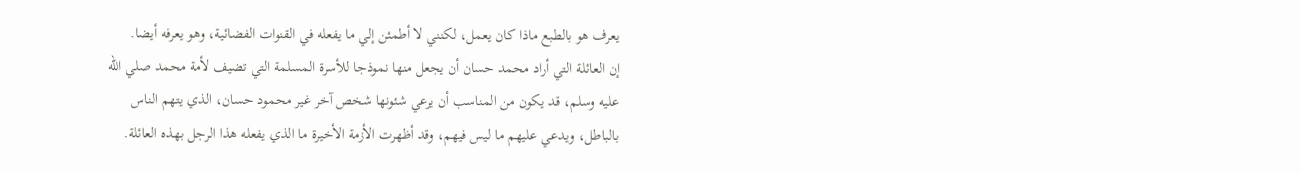يعرف هو بالطبع ماذا كان يعمل، لكنني لا أطمئن إلي ما يفعله في القنوات الفضائية، وهو يعرفه أيضا.
إن العائلة التي أراد محمد حسان أن يجعل منها نموذجا للأسرة المسلمة التي تضيف لأمة محمد صلي الله عليه وسلم، قد يكون من المناسب أن يرعي شئونها شخص آخر غير محمود حسان، الذي يتهم الناس بالباطل، ويدعي عليهم ما ليس فيهم، وقد أظهرت الأزمة الأخيرة ما الذي يفعله هذا الرجل بهذه العائلة.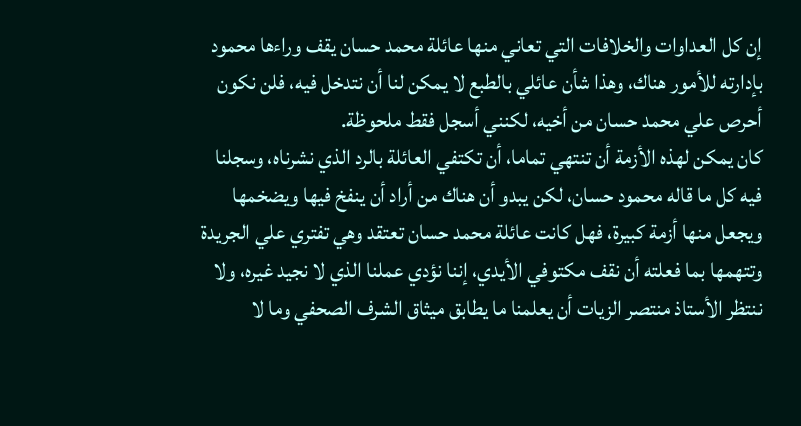إن كل العداوات والخلافات التي تعاني منها عائلة محمد حسان يقف وراءها محمود بإدارته للأمور هناك، وهذا شأن عائلي بالطبع لا يمكن لنا أن نتدخل فيه، فلن نكون أحرص علي محمد حسان من أخيه، لكنني أسجل فقط ملحوظة.
كان يمكن لهذه الأزمة أن تنتهي تماما، أن تكتفي العائلة بالرد الذي نشرناه، وسجلنا فيه كل ما قاله محمود حسان، لكن يبدو أن هناك من أراد أن ينفخ فيها ويضخمها ويجعل منها أزمة كبيرة، فهل كانت عائلة محمد حسان تعتقد وهي تفتري علي الجريدة وتتهمها بما فعلته أن نقف مكتوفي الأيدي، إننا نؤدي عملنا الذي لا نجيد غيره، ولا ننتظر الأستاذ منتصر الزيات أن يعلمنا ما يطابق ميثاق الشرف الصحفي وما لا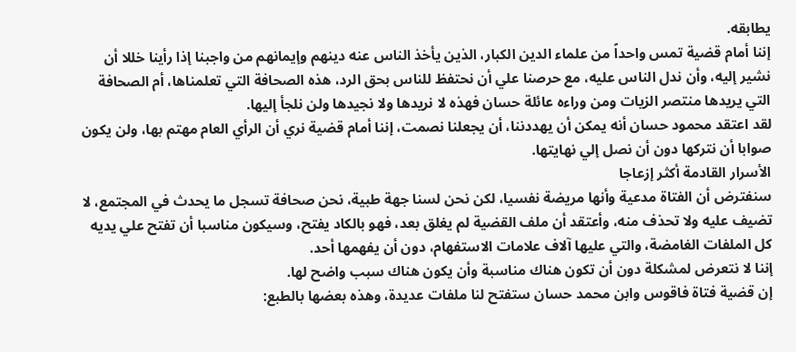يطابقه.
إننا أمام قضية تمس واحداً من علماء الدين الكبار، الذين يأخذ الناس عنه دينهم وإيمانهم من واجبنا إذا رأينا خللا أن نشير إليه، وأن ندل الناس عليه، مع حرصنا علي أن نحتفظ للناس بحق الرد، هذه الصحافة التي تعلمناها، أم الصحافة التي يريدها منتصر الزيات ومن وراءه عائلة حسان فهذه لا نريدها ولا نجيدها ولن نلجأ إليها.
لقد اعتقد محمود حسان أنه يمكن أن يهددننا، أن يجعلنا نصمت، إننا أمام قضية نري أن الرأي العام مهتم بها، ولن يكون صوابا أن نتركها دون أن نصل إلي نهايتها.
الأسرار القادمة أكثر إزعاجا
سنفترض أن الفتاة مدعية وأنها مريضة نفسيا، لكن نحن لسنا جهة طبية، نحن صحافة تسجل ما يحدث في المجتمع، لا تضيف عليه ولا تحذف منه، وأعتقد أن ملف القضية لم يغلق بعد، فهو بالكاد يفتح، وسيكون مناسبا أن تفتح علي يديه كل الملفات الغامضة، والتي عليها آلاف علامات الاستفهام، دون أن يفهمها أحد.
إننا لا نتعرض لمشكلة دون أن تكون هناك مناسبة وأن يكون هناك سبب واضح لها.
إن قضية فتاة فاقوس وابن محمد حسان ستفتح لنا ملفات عديدة، وهذه بعضها بالطبع: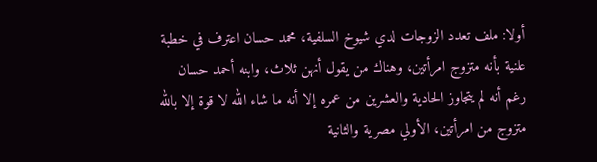أولا: ملف تعدد الزوجات لدي شيوخ السلفية، محمد حسان اعترف في خطبة علنية بأنه متزوج امرأتين، وهناك من يقول أنهن ثلاث، وابنه أحمد حسان رغم أنه لم يتجاوز الحادية والعشرين من عمره إلا أنه ما شاء الله لا قوة إلا بالله متزوج من امرأتين، الأولي مصرية والثانية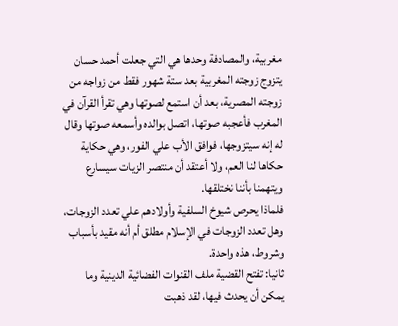مغربية، والمصادفة وحدها هي التي جعلت أحمد حسان يتزوج زوجته المغربية بعد ستة شهور فقط من زواجه من زوجته المصرية، بعد أن استمع لصوتها وهي تقرأ القرآن في المغرب فأعجبه صوتها، اتصل بوالده وأسمعه صوتها وقال له إنه سيتزوجها، فوافق الأب علي الفور، وهي حكاية حكاها لنا العم، ولا أعتقد أن منتصر الزيات سيسارع ويتهمنا بأننا نختلقها.
فلماذا يحرص شيوخ السلفية وأولادهم علي تعدد الزوجات، وهل تعدد الزوجات في الإسلام مطلق أم أنه مقيد بأسباب وشروط، هذه واحدة.
ثانيا: تفتح القضية ملف القنوات الفضائية الدينية وما يمكن أن يحدث فيها، لقد ذهبت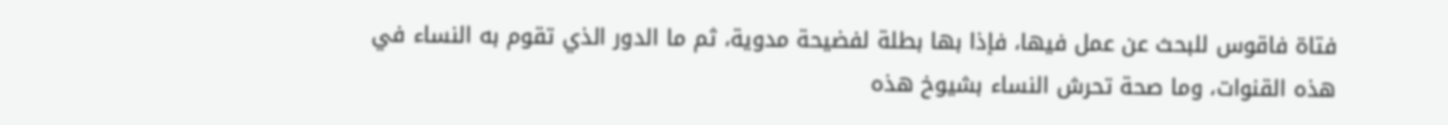فتاة فاقوس للبحث عن عمل فيها، فإذا بها بطلة لفضيحة مدوية، ثم ما الدور الذي تقوم به النساء في هذه القنوات، وما صحة تحرش النساء بشيوخ هذه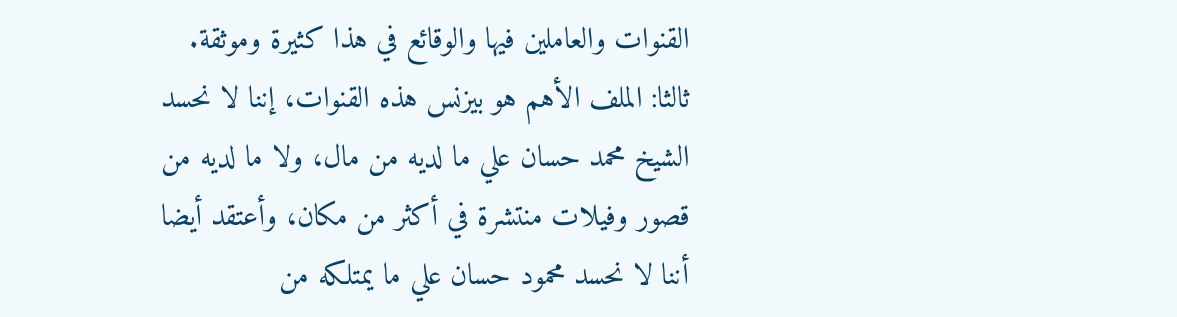القنوات والعاملين فيها والوقائع في هذا كثيرة وموثقة.
ثالثا: الملف الأهم هو بيزنس هذه القنوات، إننا لا نحسد الشيخ محمد حسان علي ما لديه من مال، ولا ما لديه من قصور وفيلات منتشرة في أكثر من مكان، وأعتقد أيضا أننا لا نحسد محمود حسان علي ما يمتلكه من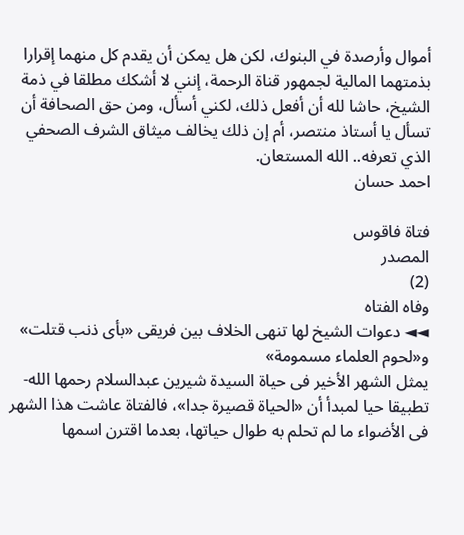أموال وأرصدة في البنوك، لكن هل يمكن أن يقدم كل منهما إقرارا بذمتهما المالية لجمهور قناة الرحمة، إنني لا أشكك مطلقا في ذمة الشيخ، حاشا لله أن أفعل ذلك، لكني أسأل، ومن حق الصحافة أن تسأل يا أستاذ منتصر، أم إن ذلك يخالف ميثاق الشرف الصحفي الذي تعرفه.. الله المستعان.
احمد حسان

فتاة فاقوس
المصدر
(2)
وفاه الفتاه
◄◄ دعوات الشيخ لها تنهى الخلاف بين فريقى «بأى ذنب قتلت» و«لحوم العلماء مسمومة»
يمثل الشهر الأخير فى حياة السيدة شيرين عبدالسلام رحمها الله- تطبيقا حيا لمبدأ أن «الحياة قصيرة جدا»، فالفتاة عاشت هذا الشهر فى الأضواء ما لم تحلم به طوال حياتها، بعدما اقترن اسمها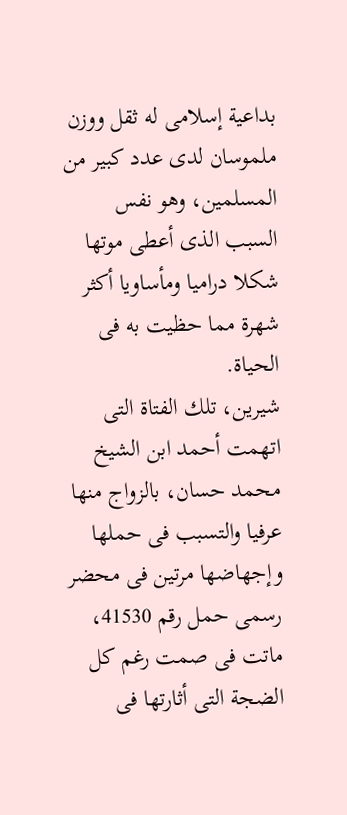بداعية إسلامى له ثقل ووزن ملموسان لدى عدد كبير من المسلمين، وهو نفس السبب الذى أعطى موتها شكلا دراميا ومأساويا أكثر شهرة مما حظيت به فى الحياة.
شيرين، تلك الفتاة التى اتهمت أحمد ابن الشيخ محمد حسان، بالزواج منها عرفيا والتسبب فى حملها وإجهاضها مرتين فى محضر رسمى حمل رقم 41530، ماتت فى صمت رغم كل الضجة التى أثارتها فى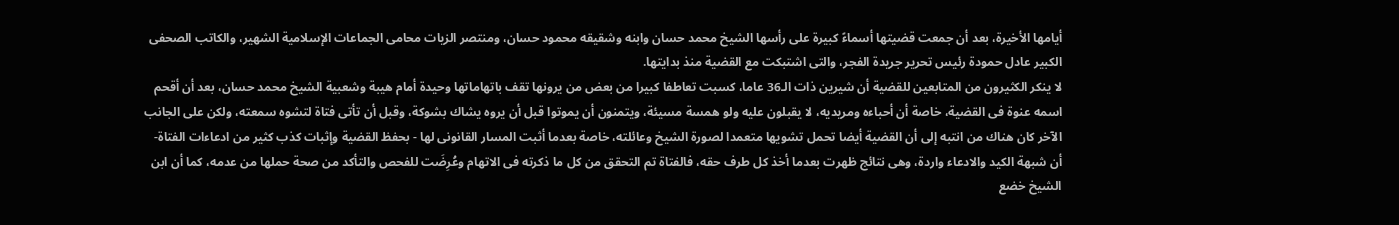أيامها الأخيرة، بعد أن جمعت قضيتها أسماءً كبيرة على رأسها الشيخ محمد حسان وابنه وشقيقه محمود حسان، ومنتصر الزيات محامى الجماعات الإسلامية الشهير، والكاتب الصحفى الكبير عادل حمودة رئيس تحرير جريدة الفجر، والتى اشتبكت مع القضية منذ بدايتها.
لا ينكر الكثيرون من المتابعين للقضية أن شيرين ذات الـ36 عاما، كسبت تعاطفا كبيرا من بعض من يرونها تقف باتهاماتها وحيدة أمام هيبة وشعبية الشيخ محمد حسان، بعد أن أقحم اسمه عنوة فى القضية، خاصة أن أحباءه ومريديه، لا يقبلون عليه ولو همسة مسيئة، ويتمنون أن يموتوا قبل أن يروه يشاك بشوكة، وقبل أن تأتى فتاة لتشوه سمعته، ولكن على الجانب الآخر كان هناك من انتبه إلى أن القضية أيضا تحمل تشويها متعمدا لصورة الشيخ وعائلته، خاصة بعدما أثبت المسار القانونى لها - بحفظ القضية وإثبات كذب كثير من ادعاءات الفتاة- أن شبهة الكيد والادعاء واردة، وهى نتائج ظهرت بعدما أخذ كل طرف حقه، فالفتاة تم التحقق من كل ما ذكرته فى الاتهام وعُرِضَت للفحص والتأكد من صحة حملها من عدمه، كما أن ابن الشيخ خضع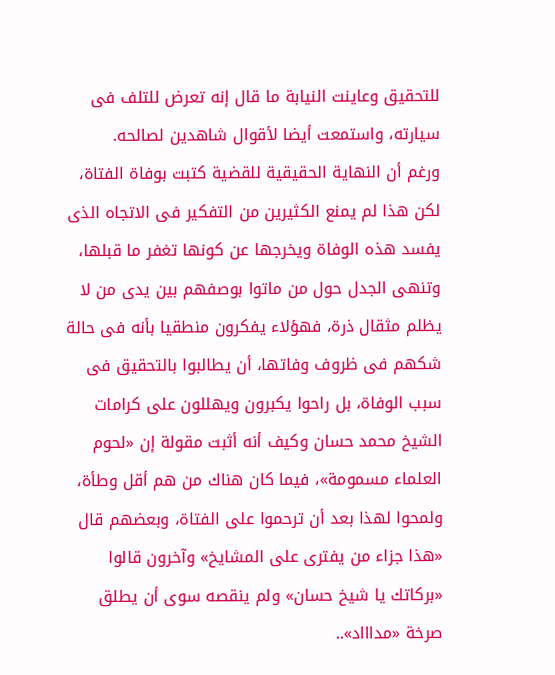للتحقيق وعاينت النيابة ما قال إنه تعرض للتلف فى سيارته، واستمعت أيضا لأقوال شاهدين لصالحه.
ورغم أن النهاية الحقيقية للقضية كتبت بوفاة الفتاة، لكن هذا لم يمنع الكثيرين من التفكير فى الاتجاه الذى يفسد هذه الوفاة ويخرجها عن كونها تغفر ما قبلها، وتنهى الجدل حول من ماتوا بوصفهم بين يدى من لا يظلم مثقال ذرة، فهؤلاء يفكرون منطقيا بأنه فى حالة شكهم فى ظروف وفاتها، أن يطالبوا بالتحقيق فى سبب الوفاة، بل راحوا يكبرون ويهللون على كرامات الشيخ محمد حسان وكيف أنه أثبت مقولة إن «لحوم العلماء مسمومة»، فيما كان هناك من هم أقل وطأة، ولمحوا لهذا بعد أن ترحموا على الفتاة، وبعضهم قال «هذا جزاء من يفترى على المشايخ» وآخرون قالوا «بركاتك يا شيخ حسان» ولم ينقصه سوى أن يطلق صرخة «مداااد»..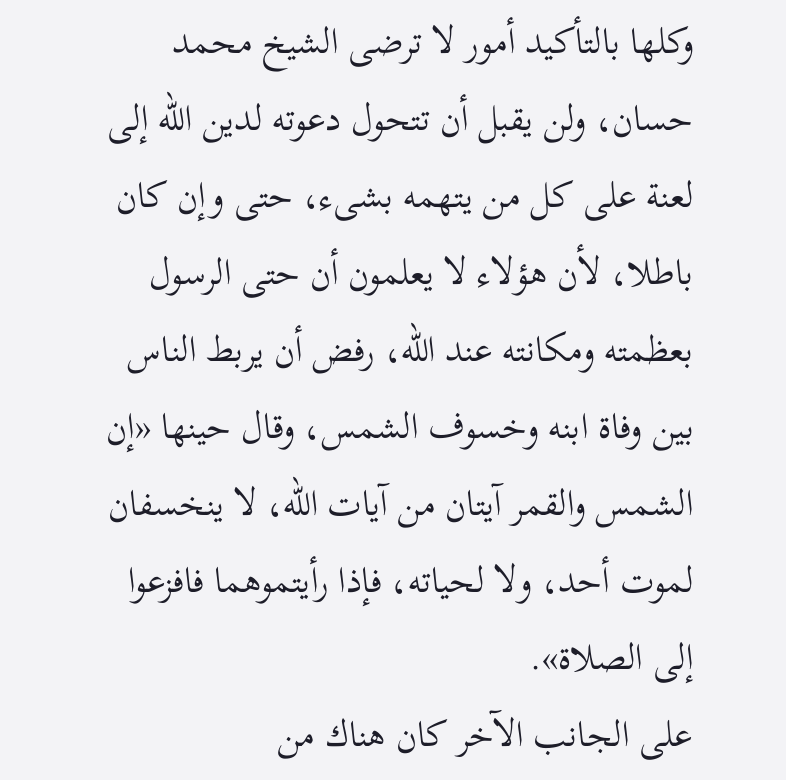وكلها بالتأكيد أمور لا ترضى الشيخ محمد حسان، ولن يقبل أن تتحول دعوته لدين الله إلى لعنة على كل من يتهمه بشىء، حتى وإن كان باطلا، لأن هؤلاء لا يعلمون أن حتى الرسول بعظمته ومكانته عند الله، رفض أن يربط الناس بين وفاة ابنه وخسوف الشمس، وقال حينها «إن الشمس والقمر آيتان من آيات الله، لا ينخسفان لموت أحد، ولا لحياته، فإذا رأيتموهما فافزعوا إلى الصلاة».
على الجانب الآخر كان هناك من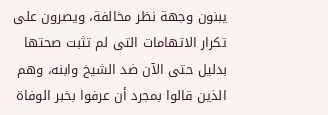يبنون وجهة نظر مخالفة، ويصرون على تكرار الاتهامات التى لم تثبت صحتها بدليل حتى الآن ضد الشيخ وابنه، وهم الذين قالوا بمجرد أن عرفوا بخبر الوفاة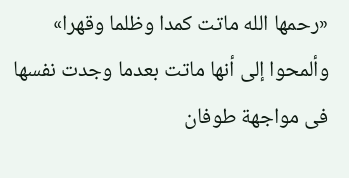«رحمها الله ماتت كمدا وظلما وقهرا» وألمحوا إلى أنها ماتت بعدما وجدت نفسها فى مواجهة طوفان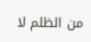من الظلم لا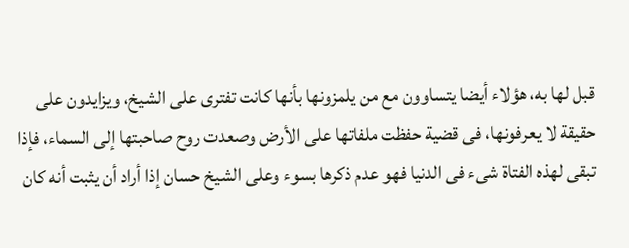قبل لها به، هؤلاء أيضا يتساوون مع من يلمزونها بأنها كانت تفترى على الشيخ، ويزايدون على حقيقة لا يعرفونها، فى قضية حفظت ملفاتها على الأرض وصعدت روح صاحبتها إلى السماء، فإذا تبقى لهذه الفتاة شىء فى الدنيا فهو عدم ذكرها بسوء وعلى الشيخ حسان إذا أراد أن يثبت أنه كان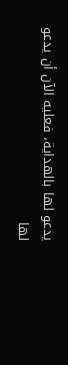يدعو لها بالهداية، فعليه الآن أن يدعو لها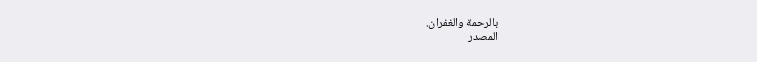بالرحمة والغفران.
المصدر